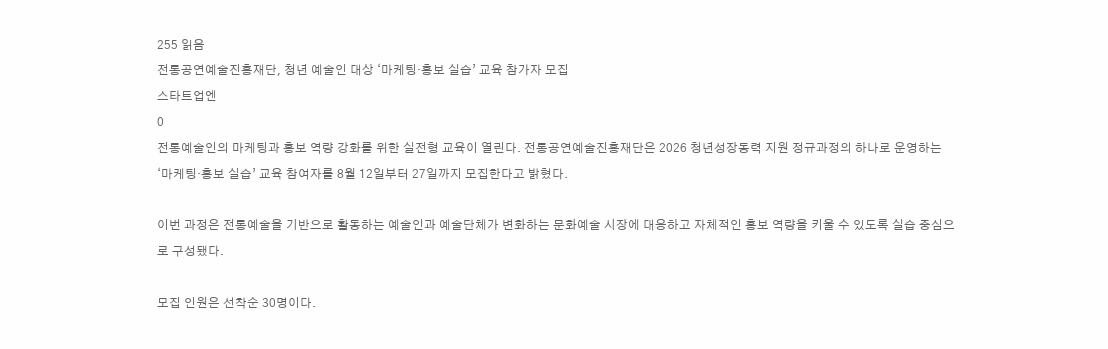255 읽음
전통공연예술진흥재단, 청년 예술인 대상 ‘마케팅·홍보 실습’ 교육 참가자 모집
스타트업엔
0
전통예술인의 마케팅과 홍보 역량 강화를 위한 실전형 교육이 열린다. 전통공연예술진흥재단은 2026 청년성장동력 지원 정규과정의 하나로 운영하는 ‘마케팅·홍보 실습’ 교육 참여자를 8월 12일부터 27일까지 모집한다고 밝혔다.

이번 과정은 전통예술을 기반으로 활동하는 예술인과 예술단체가 변화하는 문화예술 시장에 대응하고 자체적인 홍보 역량을 키울 수 있도록 실습 중심으로 구성됐다.

모집 인원은 선착순 30명이다.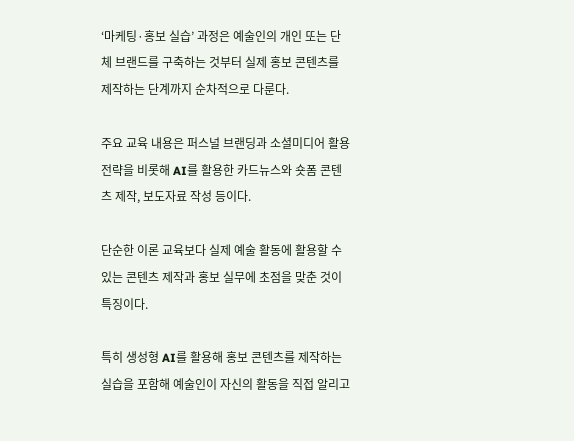‘마케팅·홍보 실습’ 과정은 예술인의 개인 또는 단체 브랜드를 구축하는 것부터 실제 홍보 콘텐츠를 제작하는 단계까지 순차적으로 다룬다.

주요 교육 내용은 퍼스널 브랜딩과 소셜미디어 활용 전략을 비롯해 AI를 활용한 카드뉴스와 숏폼 콘텐츠 제작, 보도자료 작성 등이다.

단순한 이론 교육보다 실제 예술 활동에 활용할 수 있는 콘텐츠 제작과 홍보 실무에 초점을 맞춘 것이 특징이다.

특히 생성형 AI를 활용해 홍보 콘텐츠를 제작하는 실습을 포함해 예술인이 자신의 활동을 직접 알리고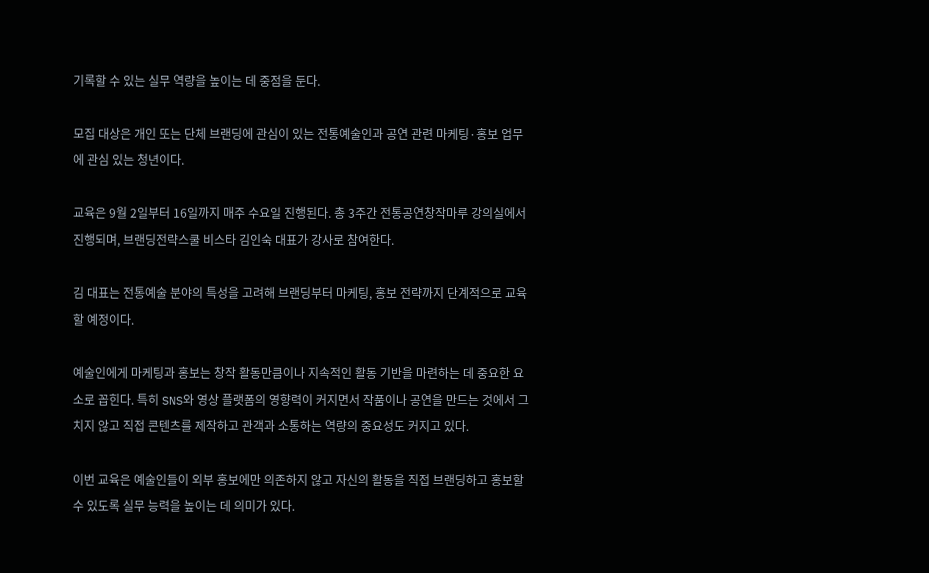기록할 수 있는 실무 역량을 높이는 데 중점을 둔다.

모집 대상은 개인 또는 단체 브랜딩에 관심이 있는 전통예술인과 공연 관련 마케팅·홍보 업무에 관심 있는 청년이다.

교육은 9월 2일부터 16일까지 매주 수요일 진행된다. 총 3주간 전통공연창작마루 강의실에서 진행되며, 브랜딩전략스쿨 비스타 김인숙 대표가 강사로 참여한다.

김 대표는 전통예술 분야의 특성을 고려해 브랜딩부터 마케팅, 홍보 전략까지 단계적으로 교육할 예정이다.

예술인에게 마케팅과 홍보는 창작 활동만큼이나 지속적인 활동 기반을 마련하는 데 중요한 요소로 꼽힌다. 특히 SNS와 영상 플랫폼의 영향력이 커지면서 작품이나 공연을 만드는 것에서 그치지 않고 직접 콘텐츠를 제작하고 관객과 소통하는 역량의 중요성도 커지고 있다.

이번 교육은 예술인들이 외부 홍보에만 의존하지 않고 자신의 활동을 직접 브랜딩하고 홍보할 수 있도록 실무 능력을 높이는 데 의미가 있다.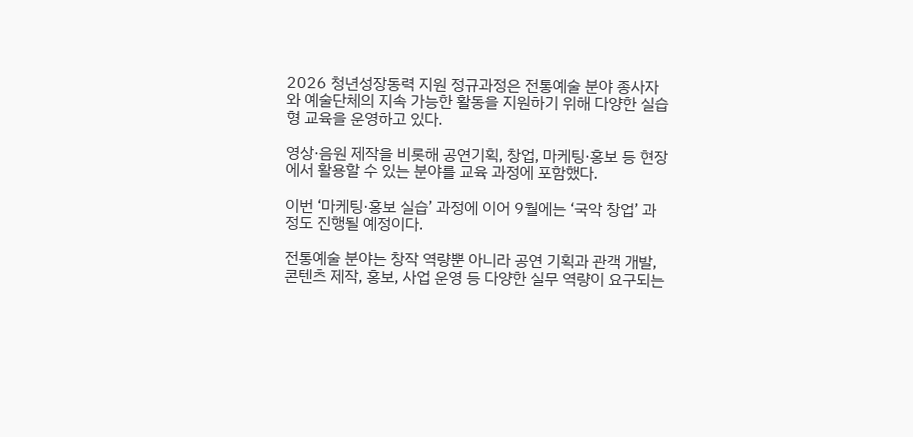2026 청년성장동력 지원 정규과정은 전통예술 분야 종사자와 예술단체의 지속 가능한 활동을 지원하기 위해 다양한 실습형 교육을 운영하고 있다.

영상·음원 제작을 비롯해 공연기획, 창업, 마케팅·홍보 등 현장에서 활용할 수 있는 분야를 교육 과정에 포함했다.

이번 ‘마케팅·홍보 실습’ 과정에 이어 9월에는 ‘국악 창업’ 과정도 진행될 예정이다.

전통예술 분야는 창작 역량뿐 아니라 공연 기획과 관객 개발, 콘텐츠 제작, 홍보, 사업 운영 등 다양한 실무 역량이 요구되는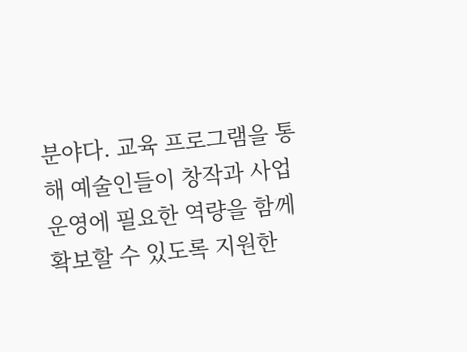분야다. 교육 프로그램을 통해 예술인들이 창작과 사업 운영에 필요한 역량을 함께 확보할 수 있도록 지원한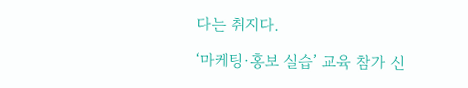다는 취지다.

‘마케팅·홍보 실습’ 교육 참가 신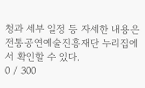청과 세부 일정 등 자세한 내용은 전통공연예술진흥재단 누리집에서 확인할 수 있다.
0 / 300